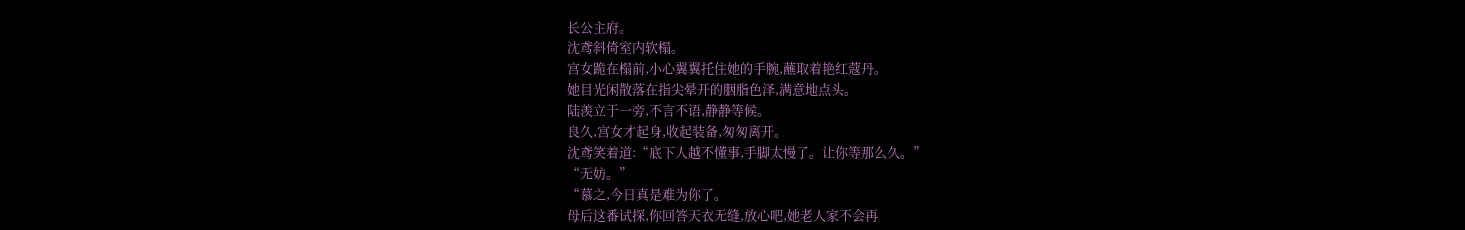长公主府。
沈鸢斜倚室内软榻。
宫女跪在榻前,小心翼翼托住她的手腕,蘸取着艳红蔻丹。
她目光闲散落在指尖晕开的胭脂色泽,满意地点头。
陆羡立于一旁,不言不语,静静等候。
良久,宫女才起身,收起装备,匆匆离开。
沈鸢笑着道:“底下人越不懂事,手脚太慢了。让你等那么久。”
“无妨。”
“慕之,今日真是难为你了。
母后这番试探,你回答天衣无缝,放心吧,她老人家不会再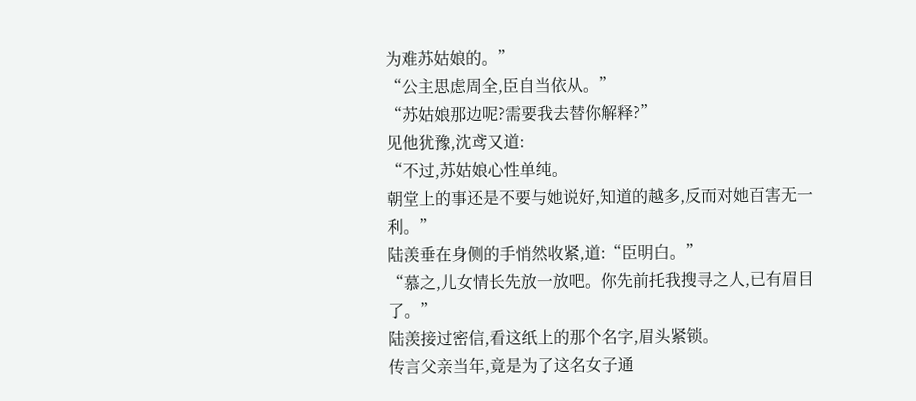为难苏姑娘的。”
“公主思虑周全,臣自当依从。”
“苏姑娘那边呢?需要我去替你解释?”
见他犹豫,沈鸢又道:
“不过,苏姑娘心性单纯。
朝堂上的事还是不要与她说好,知道的越多,反而对她百害无一利。”
陆羡垂在身侧的手悄然收紧,道:“臣明白。”
“慕之,儿女情长先放一放吧。你先前托我搜寻之人,已有眉目了。”
陆羡接过密信,看这纸上的那个名字,眉头紧锁。
传言父亲当年,竟是为了这名女子通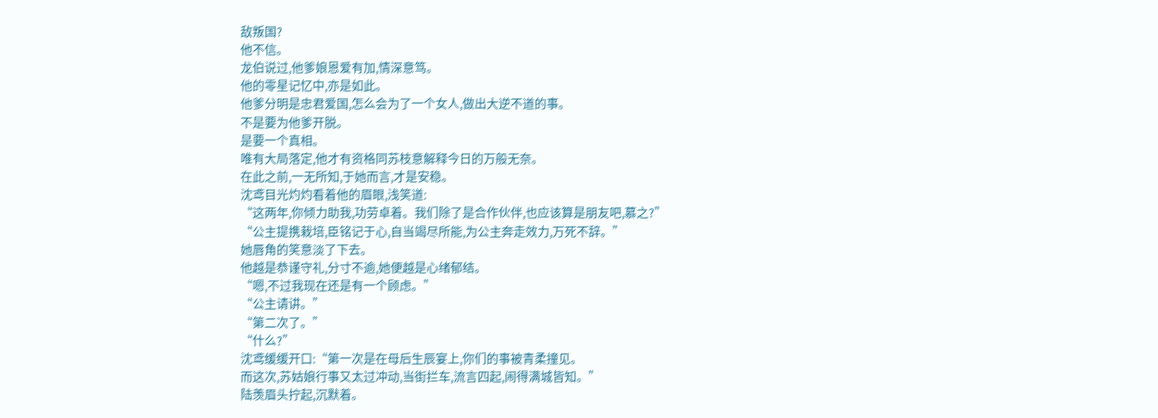敌叛国?
他不信。
龙伯说过,他爹娘恩爱有加,情深意笃。
他的零星记忆中,亦是如此。
他爹分明是忠君爱国,怎么会为了一个女人,做出大逆不道的事。
不是要为他爹开脱。
是要一个真相。
唯有大局落定,他才有资格同苏枝意解释今日的万般无奈。
在此之前,一无所知,于她而言,才是安稳。
沈鸢目光灼灼看着他的眉眼,浅笑道:
“这两年,你倾力助我,功劳卓着。我们除了是合作伙伴,也应该算是朋友吧,慕之?”
“公主提携栽培,臣铭记于心,自当竭尽所能,为公主奔走效力,万死不辞。”
她唇角的笑意淡了下去。
他越是恭谨守礼,分寸不逾,她便越是心绪郁结。
“嗯,不过我现在还是有一个顾虑。”
“公主请讲。”
“第二次了。”
“什么?”
沈鸢缓缓开口:“第一次是在母后生辰宴上,你们的事被青柔撞见。
而这次,苏姑娘行事又太过冲动,当街拦车,流言四起,闹得满城皆知。”
陆羡眉头拧起,沉默着。